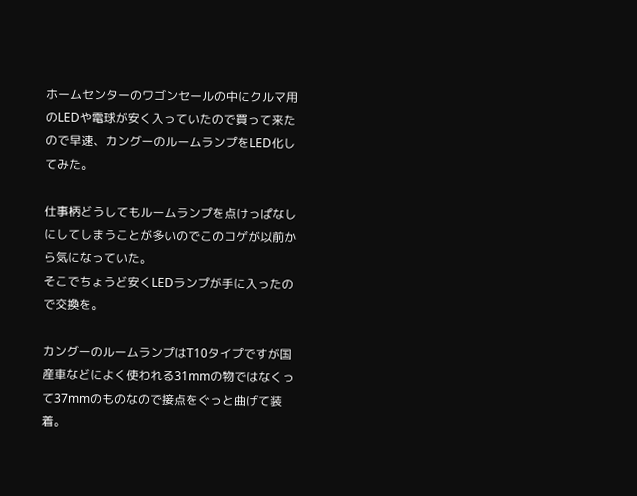ホームセンターのワゴンセールの中にクルマ用のLEDや電球が安く入っていたので買って来たので早速、カングーのルームランプをLED化してみた。

仕事柄どうしてもルームランプを点けっぱなしにしてしまうことが多いのでこのコゲが以前から気になっていた。
そこでちょうど安くLEDランプが手に入ったので交換を。

カングーのルームランプはT10タイプですが国産車などによく使われる31mmの物ではなくって37mmのものなので接点をぐっと曲げて装着。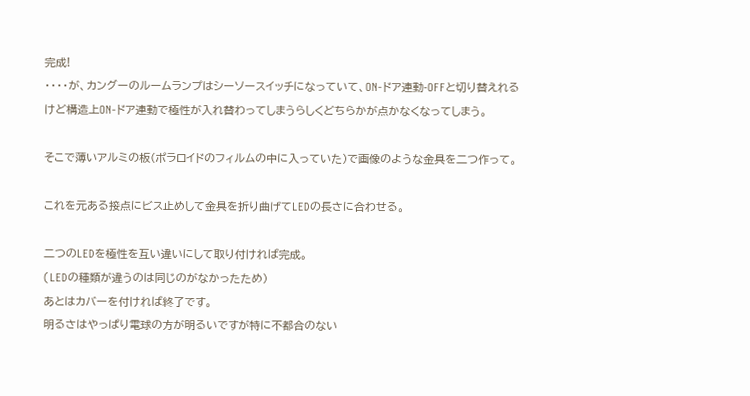完成!
・・・・が、カングーのルームランプはシーソースイッチになっていて、ON-ドア連動-OFFと切り替えれるけど構造上ON-ドア連動で極性が入れ替わってしまうらしくどちらかが点かなくなってしまう。

そこで薄いアルミの板(ポラロイドのフィルムの中に入っていた)で画像のような金具を二つ作って。

これを元ある接点にビス止めして金具を折り曲げてLEDの長さに合わせる。

二つのLEDを極性を互い違いにして取り付ければ完成。
(LEDの種類が違うのは同じのがなかったため)
あとはカバーを付ければ終了です。
明るさはやっぱり電球の方が明るいですが特に不都合のない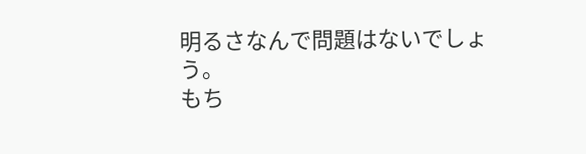明るさなんで問題はないでしょう。
もち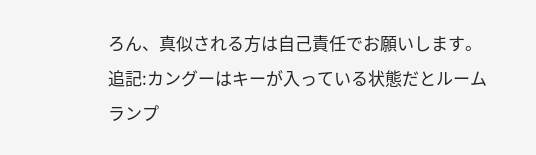ろん、真似される方は自己責任でお願いします。
追記:カングーはキーが入っている状態だとルームランプ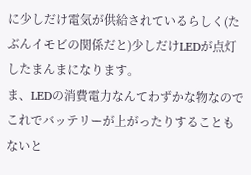に少しだけ電気が供給されているらしく(たぶんイモビの関係だと)少しだけLEDが点灯したまんまになります。
ま、LEDの消費電力なんてわずかな物なのでこれでバッテリーが上がったりすることもないと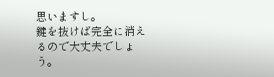思いますし。
鍵を抜けば完全に消えるので大丈夫でしょう。